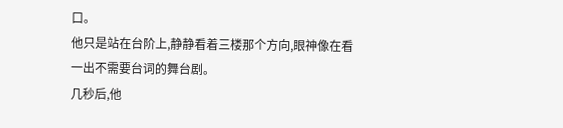口。
他只是站在台阶上,静静看着三楼那个方向,眼神像在看一出不需要台词的舞台剧。
几秒后,他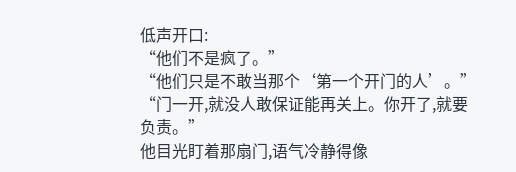低声开口:
“他们不是疯了。”
“他们只是不敢当那个‘第一个开门的人’。”
“门一开,就没人敢保证能再关上。你开了,就要负责。”
他目光盯着那扇门,语气冷静得像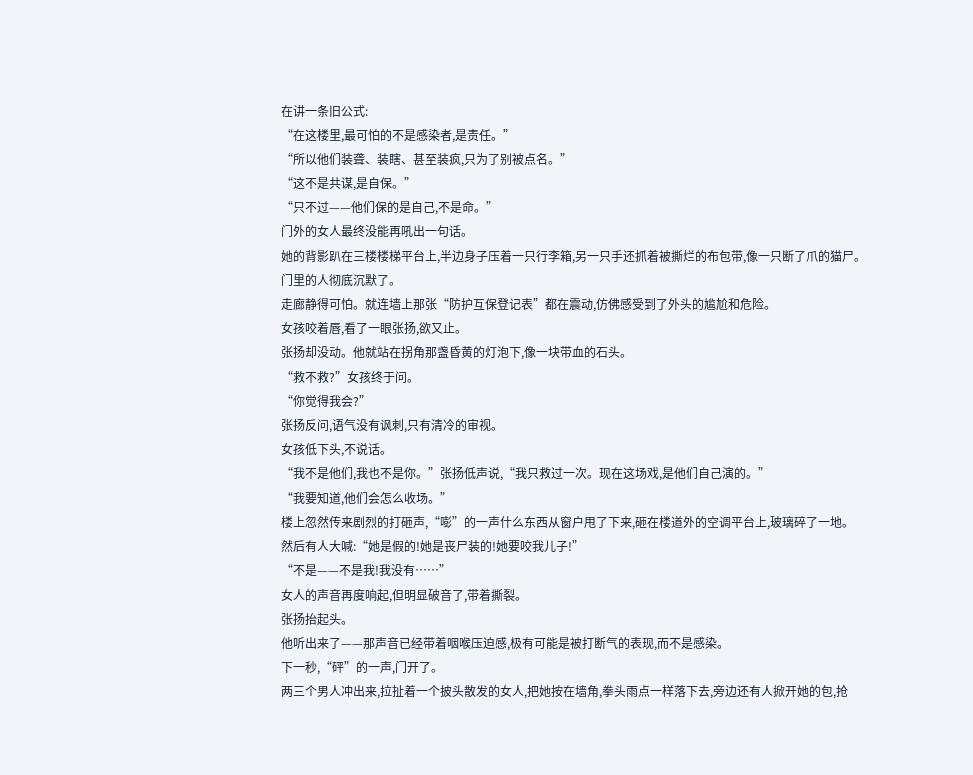在讲一条旧公式:
“在这楼里,最可怕的不是感染者,是责任。”
“所以他们装聋、装瞎、甚至装疯,只为了别被点名。”
“这不是共谋,是自保。”
“只不过——他们保的是自己,不是命。”
门外的女人最终没能再吼出一句话。
她的背影趴在三楼楼梯平台上,半边身子压着一只行李箱,另一只手还抓着被撕烂的布包带,像一只断了爪的猫尸。
门里的人彻底沉默了。
走廊静得可怕。就连墙上那张“防护互保登记表”都在震动,仿佛感受到了外头的尴尬和危险。
女孩咬着唇,看了一眼张扬,欲又止。
张扬却没动。他就站在拐角那盏昏黄的灯泡下,像一块带血的石头。
“救不救?”女孩终于问。
“你觉得我会?”
张扬反问,语气没有讽刺,只有清冷的审视。
女孩低下头,不说话。
“我不是他们,我也不是你。”张扬低声说,“我只救过一次。现在这场戏,是他们自己演的。”
“我要知道,他们会怎么收场。”
楼上忽然传来剧烈的打砸声,“嘭”的一声什么东西从窗户甩了下来,砸在楼道外的空调平台上,玻璃碎了一地。
然后有人大喊:“她是假的!她是丧尸装的!她要咬我儿子!”
“不是——不是我!我没有……”
女人的声音再度响起,但明显破音了,带着撕裂。
张扬抬起头。
他听出来了——那声音已经带着咽喉压迫感,极有可能是被打断气的表现,而不是感染。
下一秒,“砰”的一声,门开了。
两三个男人冲出来,拉扯着一个披头散发的女人,把她按在墙角,拳头雨点一样落下去,旁边还有人掀开她的包,抢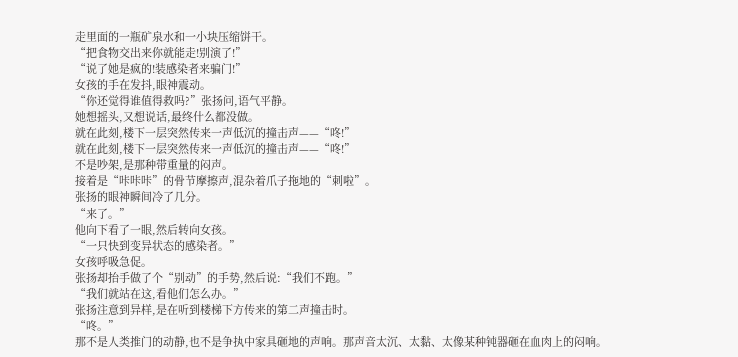走里面的一瓶矿泉水和一小块压缩饼干。
“把食物交出来你就能走!别演了!”
“说了她是疯的!装感染者来骗门!”
女孩的手在发抖,眼神震动。
“你还觉得谁值得救吗?”张扬问,语气平静。
她想摇头,又想说话,最终什么都没做。
就在此刻,楼下一层突然传来一声低沉的撞击声——“咚!”
就在此刻,楼下一层突然传来一声低沉的撞击声——“咚!”
不是吵架,是那种带重量的闷声。
接着是“咔咔咔”的骨节摩擦声,混杂着爪子拖地的“刺啦”。
张扬的眼神瞬间冷了几分。
“来了。”
他向下看了一眼,然后转向女孩。
“一只快到变异状态的感染者。”
女孩呼吸急促。
张扬却抬手做了个“别动”的手势,然后说:“我们不跑。”
“我们就站在这,看他们怎么办。”
张扬注意到异样,是在听到楼梯下方传来的第二声撞击时。
“咚。”
那不是人类推门的动静,也不是争执中家具砸地的声响。那声音太沉、太黏、太像某种钝器砸在血肉上的闷响。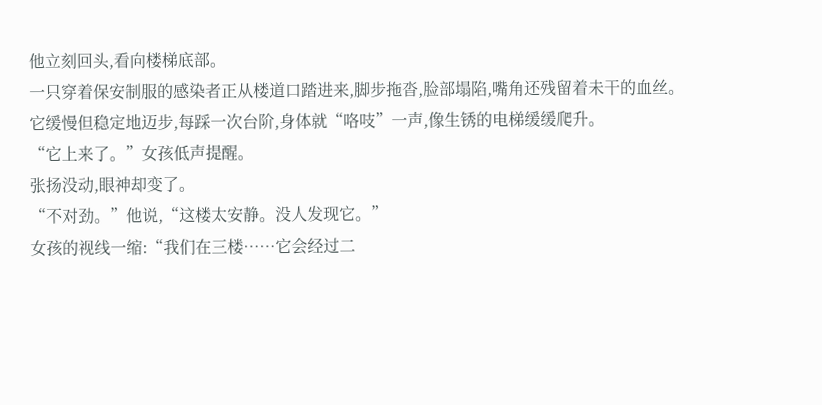他立刻回头,看向楼梯底部。
一只穿着保安制服的感染者正从楼道口踏进来,脚步拖沓,脸部塌陷,嘴角还残留着未干的血丝。
它缓慢但稳定地迈步,每踩一次台阶,身体就“咯吱”一声,像生锈的电梯缓缓爬升。
“它上来了。”女孩低声提醒。
张扬没动,眼神却变了。
“不对劲。”他说,“这楼太安静。没人发现它。”
女孩的视线一缩:“我们在三楼……它会经过二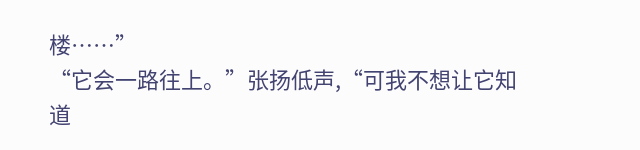楼……”
“它会一路往上。”张扬低声,“可我不想让它知道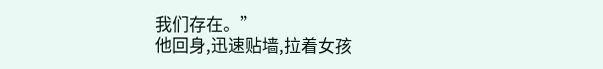我们存在。”
他回身,迅速贴墙,拉着女孩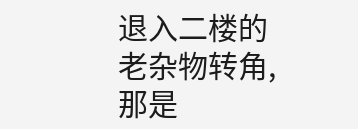退入二楼的老杂物转角,那是